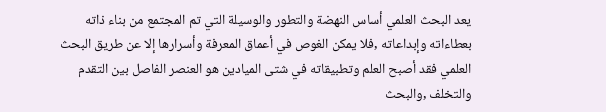يعد البحث العلمي أساس النهضة والتطور والوسيلة التي تم المجتمع من بناء ذاته بعطاءاته وإبداعاته ,فلا يمكن الغوص في أعماق المعرفة وأسرارها إلا عن طريق البحث العلمي فقد أصبح العلم وتطبيقاته في شتى الميادين هو العنصر الفاصل بين التقدم والتخلف ,والبحث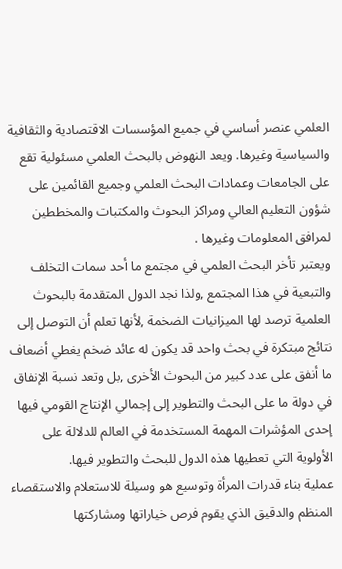العلمي عنصر أساسي في جميع المؤسسات الاقتصادية والثقافية والسياسية وغيرها. ويعد النهوض بالبحث العلمي مسئولية تقع على الجامعات وعمادات البحث العلمي وجميع القائمين على شؤون التعليم العالي ومراكز البحوث والمكتبات والمخططين لمرافق المعلومات وغيرها .
ويعتبر تأخر البحث العلمي في مجتمع ما أحد سمات التخلف والتبعية في هذا المجتمع ,ولذا نجد الدول المتقدمة بالبحوث العلمية ترصد لها الميزانيات الضخمة ,لأنها تعلم أن التوصل إلى نتائج مبتكرة في بحث واحد قد يكون له عائد ضخم يغطي أضعاف ما أنفق على عدد كبير من البحوث الأخرى ,بل وتعد نسبة الإنفاق في دولة ما على البحث والتطوير إلى إجمالي الإنتاج القومي فيها إحدى المؤشرات المهمة المستخدمة في العالم للدلالة على الأولوية التي تعطيها هذه الدول للبحث والتطوير فيها.
عملية بناء قدرات المرأة وتوسيع هو وسيلة للاستعلام والاستقصاء المنظم والدقيق الذي يقوم فرص خياراتها ومشاركتها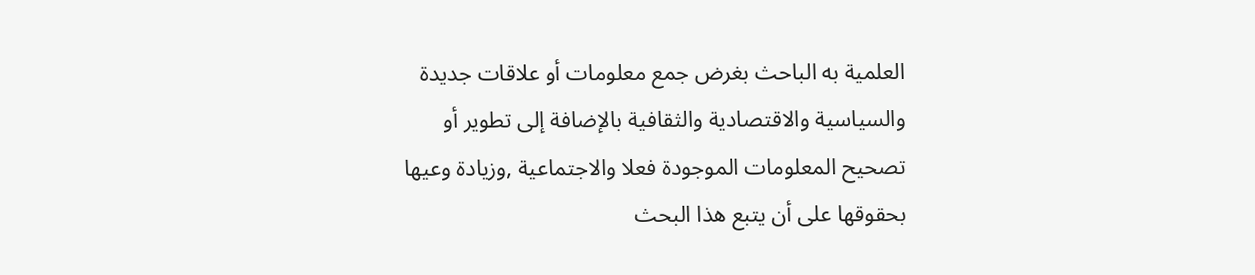العلمية به الباحث بغرض جمع معلومات أو علاقات جديدة والسياسية والاقتصادية والثقافية بالإضافة إلى تطوير أو تصحيح المعلومات الموجودة فعلا والاجتماعية ,وزيادة وعيها بحقوقها على أن يتبع هذا البحث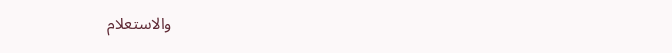والاستعلام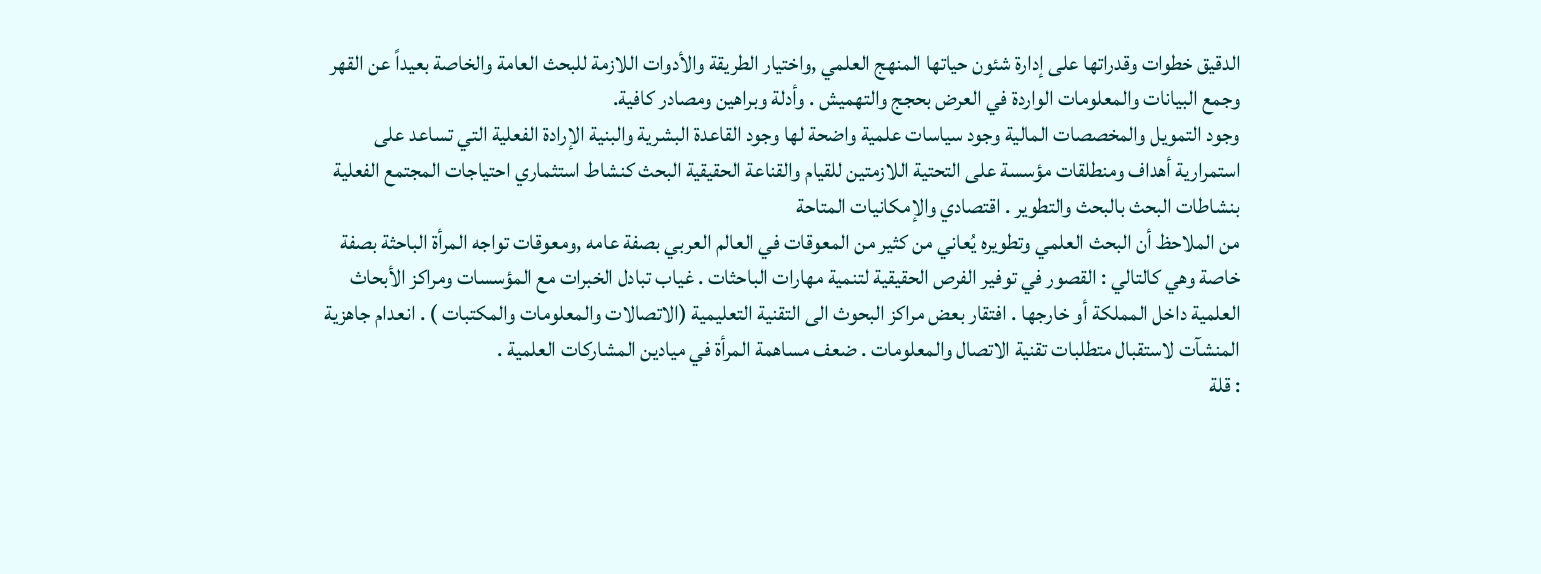الدقيق خطوات وقدراتها على إدارة شئون حياتها المنهج العلمي ,واختيار الطريقة والأدوات اللازمة للبحث العامة والخاصة بعيداً عن القهر وجمع البيانات والمعلومات الواردة في العرض بحجج والتهميش . وأدلة وبراهين ومصادر كافية.
وجود التمويل والمخصصات المالية وجود سياسات علمية واضحة لها وجود القاعدة البشرية والبنية الإرادة الفعلية التي تساعد على استمرارية أهداف ومنطلقات مؤسسة على التحتية اللازمتين للقيام والقناعة الحقيقية البحث كنشاط استثماري احتياجات المجتمع الفعلية بنشاطات البحث بالبحث والتطوير . اقتصادي والإمكانيات المتاحة
من الملاحظ أن البحث العلمي وتطويره يُعاني من كثير من المعوقات في العالم العربي بصفة عامه ,ومعوقات تواجه المرأة الباحثة بصفة خاصة وهي كالتالي : القصور في توفير الفرص الحقيقية لتنمية مهارات الباحثات . غياب تبادل الخبرات مع المؤسسات ومراكز الأبحاث العلمية داخل المملكة أو خارجها . افتقار بعض مراكز البحوث الى التقنية التعليمية (الاتصالات والمعلومات والمكتبات ) . انعدام جاهزية المنشآت لاستقبال متطلبات تقنية الاتصال والمعلومات . ضعف مساهمة المرأة في ميادين المشاركات العلمية .
: قلة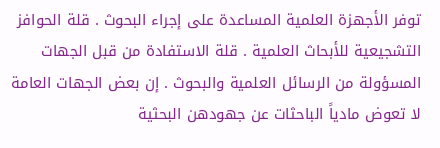توفر الأجهزة العلمية المساعدة على إجراء البحوث . قلة الحوافز التشجيعية للأبحاث العلمية . قلة الاستفادة من قبل الجهات المسؤولة من الرسائل العلمية والبحوث . إن بعض الجهات العامة لا تعوض مادياً الباحثات عن جهودهن البحثية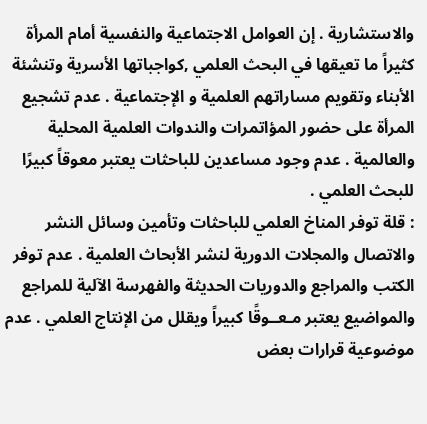والاستشارية . إن العوامل الاجتماعية والنفسية أمام المرأة كثيراً ما تعيقها في البحث العلمي ,كواجباتها الأسرية وتنشئة الأبناء وتقويم مساراتهم العلمية و الإجتماعية . عدم تشجيع المرأة على حضور المؤاتمرات والندوات العلمية المحلية والعالمية . عدم وجود مساعدين للباحثات يعتبر معوقاً كبيرًا للبحث العلمي .
: قلة توفر المناخ العلمي للباحثات وتأمين وسائل النشر والاتصال والمجلات الدورية لنشر الأبحاث العلمية . عدم توفر الكتب والمراجع والدوريات الحديثة والفهرسة الآلية للمراجع والمواضيع يعتبر مـعــوقًا كبيراً ويقلل من الإنتاج العلمي . عدم موضوعية قرارات بعض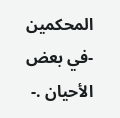المحكمين -في بعض الأحيان .-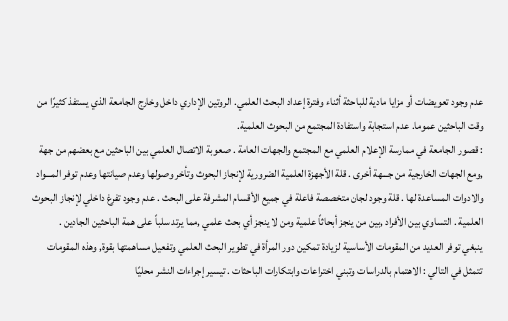عدم وجود تعويضات أو مزايا مادية للباحثة أثناء وفترة إعداد البحث العلمي. الروتين الإداري داخل وخارج الجامعة الذي يستفذ كثيرًا من وقت الباحثين عموما. عدم استجابة واستفادة المجتمع من البحوث العلمية.
: قصور الجامعة في ممارسة الإعلام العلمي مع المجتمع والجهات العامة . صعوبة الاتصال العلمي بين الباحثين مع بعضهم من جهة ,ومع الجهات الخارجية من جـــهة أخرى . قلة الأجهزة العلمية الضرورية لإنجاز البحوث وتأخر وصولها وعدم صيانتها وعدم توفر المـــواد والادوات المساعدة لها . قلة وجود لجان متخصصة فاعلة في جميع الأقسام المشرفة على البحث . عدم وجود تفرغ داخلي لإنجاز البحوث العلمية . التساوي بين الأفراد ,بين من ينجز أبحاثاً علمية ومن لا ينجز أي بحث علمي ,مما يرتد سلباً على همة الباحثين الجادين .
ينبغي توفر العديد من المقومات الأساسية لزيادة تمكين دور المرأة في تطوير البحث العلمي وتفعيل مساهمتها بقوة, وهذه المقومات تتمثل في التالي : الاهتمام بالدراسات وتبني اختراعات وابتكارات الباحثات . تيسير إجراءات النشر محليًا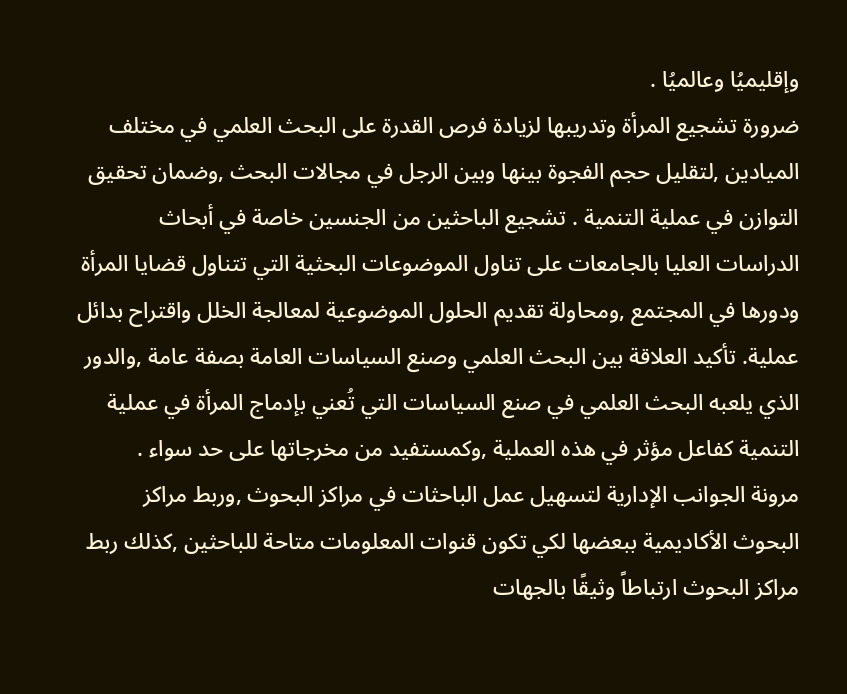وإقليميُا وعالميُا .
ضرورة تشجيع المرأة وتدريبها لزيادة فرص القدرة على البحث العلمي في مختلف الميادين ,لتقليل حجم الفجوة بينها وبين الرجل في مجالات البحث ,وضمان تحقيق التوازن في عملية التنمية . تشجيع الباحثين من الجنسين خاصة في أبحاث الدراسات العليا بالجامعات على تناول الموضوعات البحثية التي تتناول قضايا المرأة ودورها في المجتمع ,ومحاولة تقديم الحلول الموضوعية لمعالجة الخلل واقتراح بدائل عملية. تأكيد العلاقة بين البحث العلمي وصنع السياسات العامة بصفة عامة ,والدور الذي يلعبه البحث العلمي في صنع السياسات التي تُعني بإدماج المرأة في عملية التنمية كفاعل مؤثر في هذه العملية ,وكمستفيد من مخرجاتها على حد سواء .
مرونة الجوانب الإدارية لتسهيل عمل الباحثات في مراكز البحوث ,وربط مراكز البحوث الأكاديمية ببعضها لكي تكون قنوات المعلومات متاحة للباحثين ,كذلك ربط مراكز البحوث ارتباطاً وثيقًا بالجهات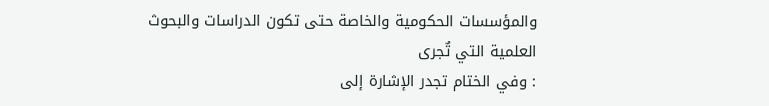والمؤسسات الحكومية والخاصة حتى تكون الدراسات والبحوث العلمية التي تٌجرى
: وفي الختام تجدر الإشارة إلى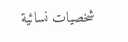شخصيات نسائية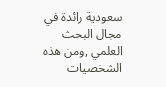سعودية رائدة في مجال البحث العلمي ,ومن هذه الشخصيات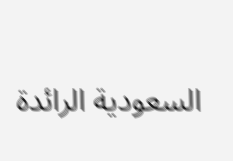السعودية الرائدة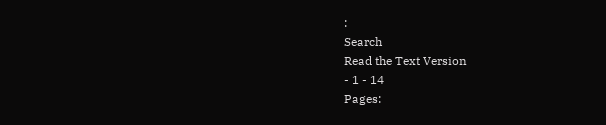:
Search
Read the Text Version
- 1 - 14
Pages: